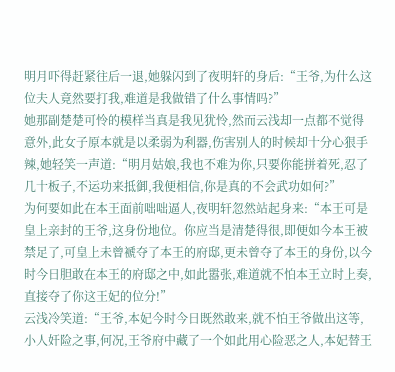明月吓得赶紧往后一退,她躲闪到了夜明轩的身后:“王爷,为什么这位夫人竟然要打我,难道是我做错了什么事情吗?”
她那副楚楚可怜的模样当真是我见犹怜,然而云浅却一点都不觉得意外,此女子原本就是以柔弱为利器,伤害别人的时候却十分心狠手辣,她轻笑一声道:“明月姑娘,我也不难为你,只要你能拼着死,忍了几十板子,不运功来抵御,我便相信,你是真的不会武功如何?”
为何要如此在本王面前咄咄逼人,夜明轩忽然站起身来:“本王可是皇上亲封的王爷,这身份地位。你应当是清楚得很,即便如今本王被禁足了,可皇上未曾褫夺了本王的府邸,更未曾夺了本王的身份,以今时今日胆敢在本王的府邸之中,如此嚣张,难道就不怕本王立时上奏,直接夺了你这王妃的位分!”
云浅冷笑道:“王爷,本妃今时今日既然敢来,就不怕王爷做出这等,小人奸险之事,何况,王爷府中藏了一个如此用心险恶之人,本妃替王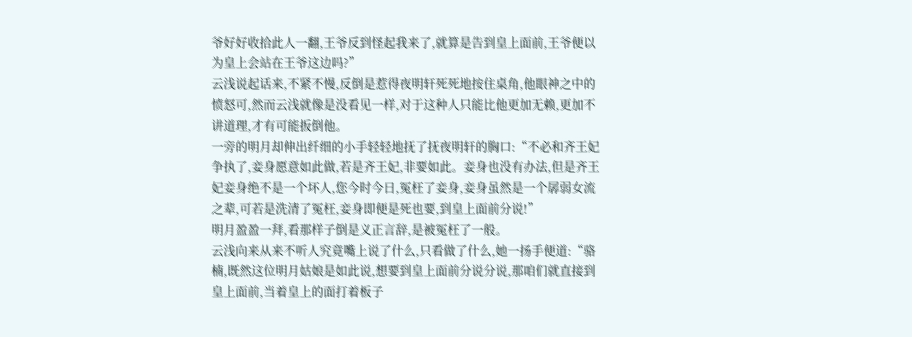爷好好收拾此人一翻,王爷反到怪起我来了,就算是告到皇上面前,王爷便以为皇上会站在王爷这边吗?”
云浅说起话来,不紧不慢,反倒是惹得夜明轩死死地按住桌角,他眼神之中的愤怒可,然而云浅就像是没看见一样,对于这种人只能比他更加无赖,更加不讲道理,才有可能扳倒他。
一旁的明月却伸出纤细的小手轻轻地抚了抚夜明轩的胸口:“不必和齐王妃争执了,妾身愿意如此做,若是齐王妃,非要如此。妾身也没有办法,但是齐王妃妾身绝不是一个坏人,您今时今日,冤枉了妾身,妾身虽然是一个孱弱女流之辈,可若是洗清了冤枉,妾身即便是死也要,到皇上面前分说!”
明月盈盈一拜,看那样子倒是义正言辞,是被冤枉了一般。
云浅向来从来不听人究竟嘴上说了什么,只看做了什么,她一扬手便道:“骆楠,既然这位明月姑娘是如此说,想要到皇上面前分说分说,那咱们就直接到皇上面前,当着皇上的面打着板子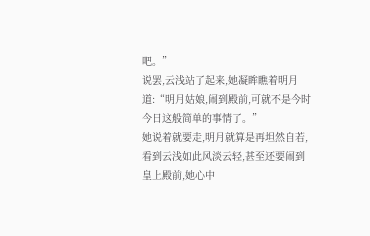吧。”
说罢,云浅站了起来,她凝眸瞧着明月道:“明月姑娘,闹到殿前,可就不是今时今日这般简单的事情了。”
她说着就要走,明月就算是再坦然自若,看到云浅如此风淡云轻,甚至还要闹到皇上殿前,她心中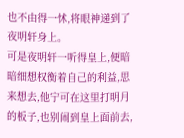也不由得一怵,将眼神递到了夜明轩身上。
可是夜明轩一听得皇上,便暗暗细想权衡着自己的利益,思来想去,他宁可在这里打明月的板子,也别闹到皇上面前去,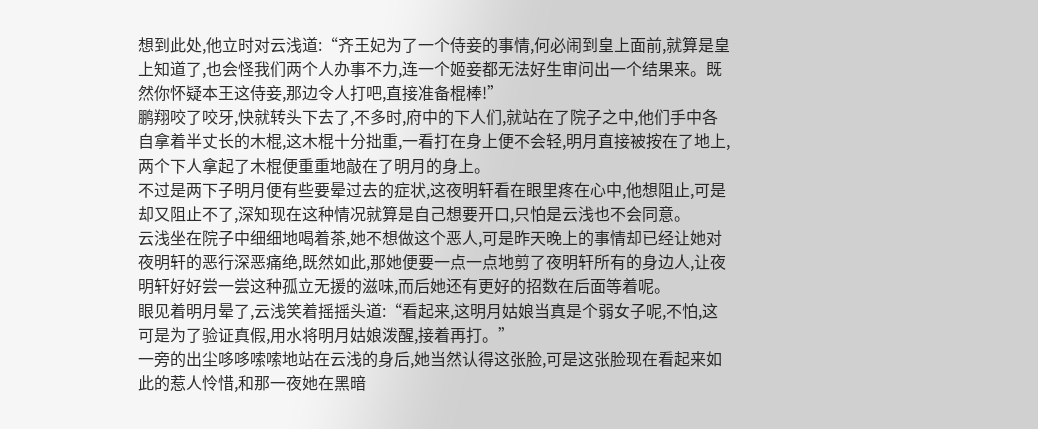想到此处,他立时对云浅道:“齐王妃为了一个侍妾的事情,何必闹到皇上面前,就算是皇上知道了,也会怪我们两个人办事不力,连一个姬妾都无法好生审问出一个结果来。既然你怀疑本王这侍妾,那边令人打吧,直接准备棍棒!”
鹏翔咬了咬牙,快就转头下去了,不多时,府中的下人们,就站在了院子之中,他们手中各自拿着半丈长的木棍,这木棍十分拙重,一看打在身上便不会轻,明月直接被按在了地上,两个下人拿起了木棍便重重地敲在了明月的身上。
不过是两下子明月便有些要晕过去的症状,这夜明轩看在眼里疼在心中,他想阻止,可是却又阻止不了,深知现在这种情况就算是自己想要开口,只怕是云浅也不会同意。
云浅坐在院子中细细地喝着茶,她不想做这个恶人,可是昨天晚上的事情却已经让她对夜明轩的恶行深恶痛绝,既然如此,那她便要一点一点地剪了夜明轩所有的身边人,让夜明轩好好尝一尝这种孤立无援的滋味,而后她还有更好的招数在后面等着呢。
眼见着明月晕了,云浅笑着摇摇头道:“看起来,这明月姑娘当真是个弱女子呢,不怕,这可是为了验证真假,用水将明月姑娘泼醒,接着再打。”
一旁的出尘哆哆嗦嗦地站在云浅的身后,她当然认得这张脸,可是这张脸现在看起来如此的惹人怜惜,和那一夜她在黑暗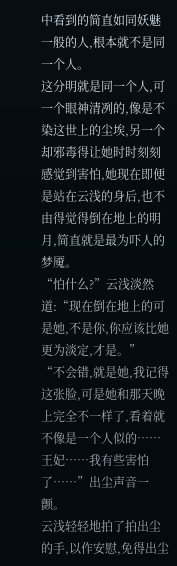中看到的简直如同妖魅一般的人,根本就不是同一个人。
这分明就是同一个人,可一个眼神清冽的,像是不染这世上的尘埃,另一个却邪毒得让她时时刻刻感觉到害怕,她现在即便是站在云浅的身后,也不由得觉得倒在地上的明月,简直就是最为吓人的梦魇。
“怕什么?”云浅淡然道:“现在倒在地上的可是她,不是你,你应该比她更为淡定,才是。”
“不会错,就是她,我记得这张脸,可是她和那天晚上完全不一样了,看着就不像是一个人似的……王妃……我有些害怕了……”出尘声音一颤。
云浅轻轻地拍了拍出尘的手,以作安慰,免得出尘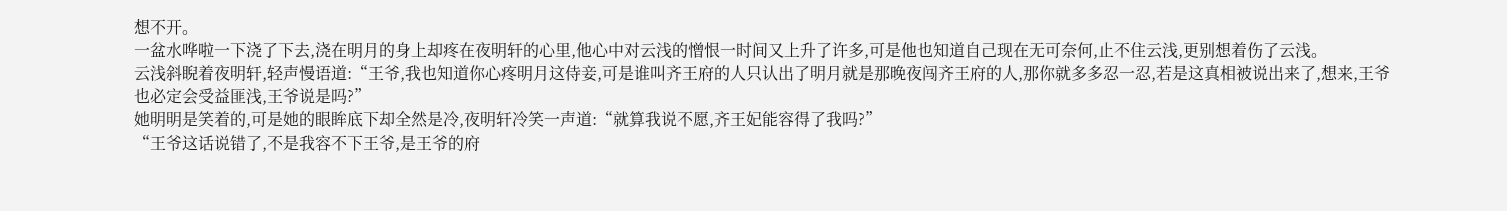想不开。
一盆水哗啦一下浇了下去,浇在明月的身上却疼在夜明轩的心里,他心中对云浅的憎恨一时间又上升了许多,可是他也知道自己现在无可奈何,止不住云浅,更别想着伤了云浅。
云浅斜睨着夜明轩,轻声慢语道:“王爷,我也知道你心疼明月这侍妾,可是谁叫齐王府的人只认出了明月就是那晚夜闯齐王府的人,那你就多多忍一忍,若是这真相被说出来了,想来,王爷也必定会受益匪浅,王爷说是吗?”
她明明是笑着的,可是她的眼眸底下却全然是冷,夜明轩冷笑一声道:“就算我说不愿,齐王妃能容得了我吗?”
“王爷这话说错了,不是我容不下王爷,是王爷的府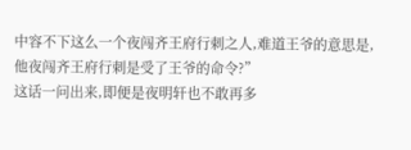中容不下这么一个夜闯齐王府行刺之人,难道王爷的意思是,他夜闯齐王府行刺是受了王爷的命令?”
这话一问出来,即便是夜明轩也不敢再多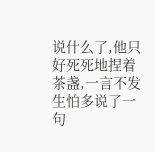说什么了,他只好死死地捏着茶盏,一言不发生怕多说了一句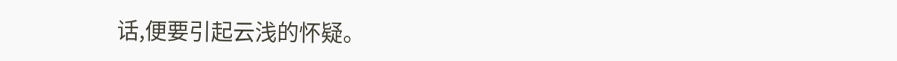话,便要引起云浅的怀疑。